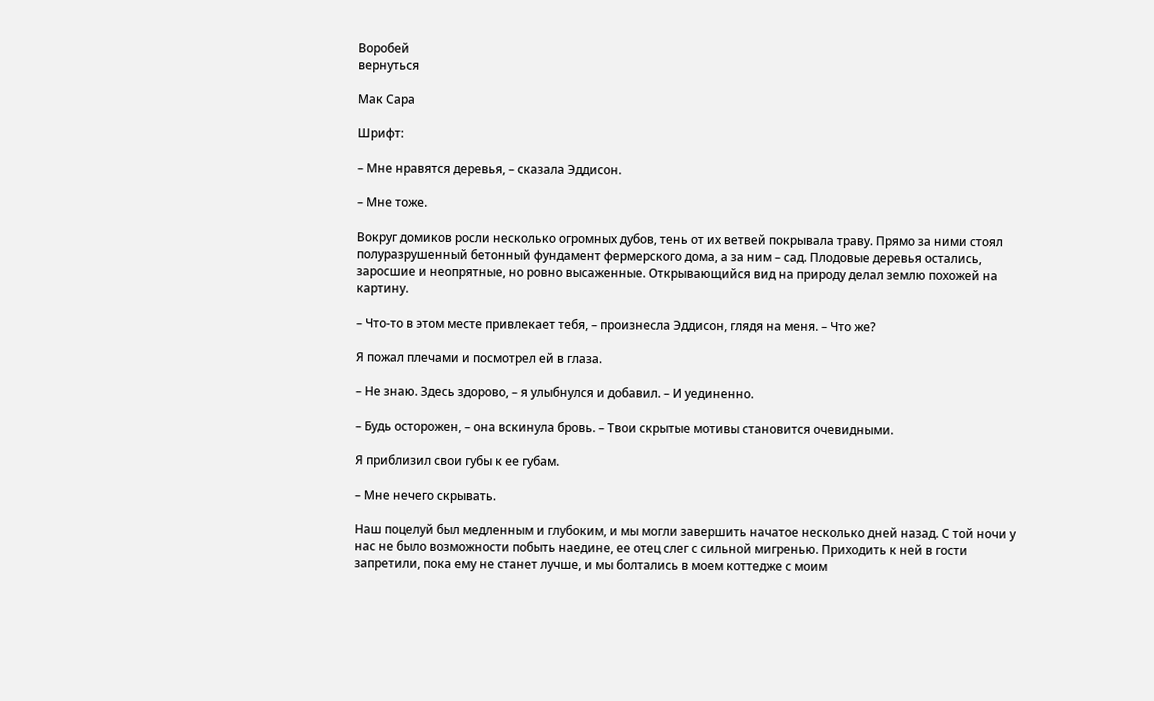Воробей
вернуться

Мак Сара

Шрифт:

– Мне нравятся деревья, – сказала Эддисон.

– Мне тоже.

Вокруг домиков росли несколько огромных дубов, тень от их ветвей покрывала траву. Прямо за ними стоял полуразрушенный бетонный фундамент фермерского дома, а за ним – сад. Плодовые деревья остались, заросшие и неопрятные, но ровно высаженные. Открывающийся вид на природу делал землю похожей на картину.

– Что-то в этом месте привлекает тебя, – произнесла Эддисон, глядя на меня. – Что же?

Я пожал плечами и посмотрел ей в глаза.

– Не знаю. Здесь здорово, – я улыбнулся и добавил. – И уединенно.

– Будь осторожен, – она вскинула бровь. – Твои скрытые мотивы становится очевидными.

Я приблизил свои губы к ее губам.

– Мне нечего скрывать.

Наш поцелуй был медленным и глубоким, и мы могли завершить начатое несколько дней назад. С той ночи у нас не было возможности побыть наедине, ее отец слег с сильной мигренью. Приходить к ней в гости запретили, пока ему не станет лучше, и мы болтались в моем коттедже с моим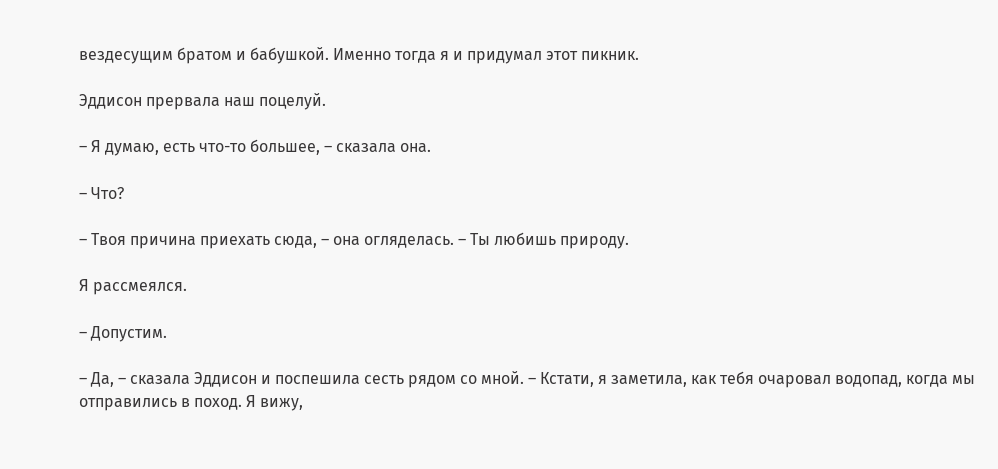вездесущим братом и бабушкой. Именно тогда я и придумал этот пикник.

Эддисон прервала наш поцелуй.

– Я думаю, есть что-то большее, – сказала она.

– Что?

– Твоя причина приехать сюда, – она огляделась. – Ты любишь природу.

Я рассмеялся.

– Допустим.

– Да, – сказала Эддисон и поспешила сесть рядом со мной. – Кстати, я заметила, как тебя очаровал водопад, когда мы отправились в поход. Я вижу,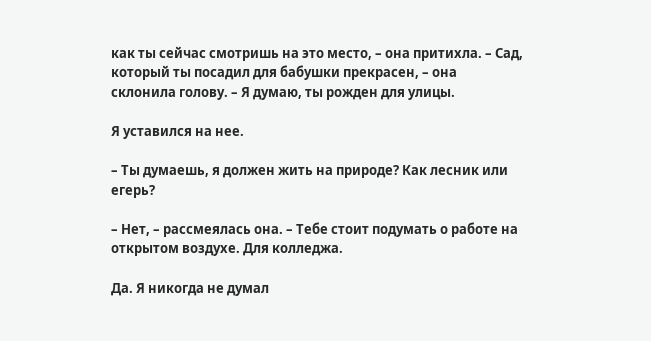как ты сейчас смотришь на это место, – она притихла. – Сад, который ты посадил для бабушки прекрасен, – она склонила голову. – Я думаю, ты рожден для улицы.

Я уставился на нее.

– Ты думаешь, я должен жить на природе? Как лесник или егерь?

– Нет, – рассмеялась она. – Тебе стоит подумать о работе на открытом воздухе. Для колледжа.

Да. Я никогда не думал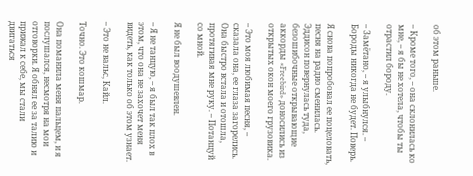об этом раньше.

– Кроме того, – она склонилась ко мне, – я бы не хотела, чтобы ты отрастил бороду.

– Замётано, – я улыбнулся. – Бороды никогда не будет. Поверь.

Я снова попробовал ее поцеловать, песня на радио сменилась. Эддисон повернулась туда, безошибочные открывающие аккорды «Freebird» доносились из открытых окон моего грузовика.

– Это моя любимая песня, – сказала она, ее глаза загорелись. Она быстро встала и отошла, протягивая мне руку. – Потанцуй со мной.

Я не был воодушевлен.

– Я не танцую, – я был так плох в этом, что она не захочет меня видеть, как только об этом узнает.

– Это не вальс, Кайл.

Точно. Это кошмар.

Она поманила меня пальцем, и я послушался, несмотря на мои отговорки. Я обнял ее за талию и прижал к себе, мы стали двигаться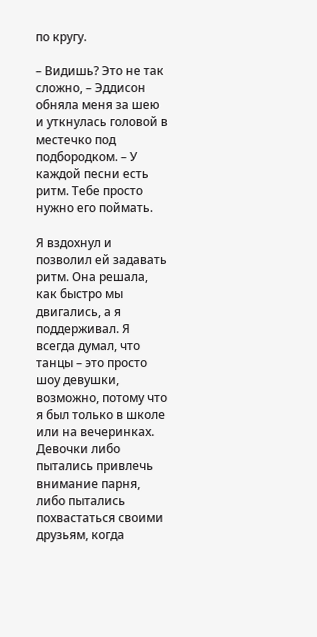по кругу.

– Видишь? Это не так сложно, – Эддисон обняла меня за шею и уткнулась головой в местечко под подбородком. – У каждой песни есть ритм. Тебе просто нужно его поймать.

Я вздохнул и позволил ей задавать ритм. Она решала, как быстро мы двигались, а я поддерживал. Я всегда думал, что танцы – это просто шоу девушки, возможно, потому что я был только в школе или на вечеринках. Девочки либо пытались привлечь внимание парня, либо пытались похвастаться своими друзьям, когда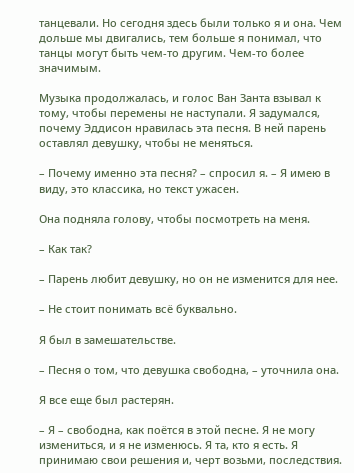танцевали. Но сегодня здесь были только я и она. Чем дольше мы двигались, тем больше я понимал, что танцы могут быть чем-то другим. Чем-то более значимым.

Музыка продолжалась, и голос Ван Занта взывал к тому, чтобы перемены не наступали. Я задумался, почему Эддисон нравилась эта песня. В ней парень оставлял девушку, чтобы не меняться.

– Почему именно эта песня? – спросил я. – Я имею в виду, это классика, но текст ужасен.

Она подняла голову, чтобы посмотреть на меня.

– Как так?

– Парень любит девушку, но он не изменится для нее.

– Не стоит понимать всё буквально.

Я был в замешательстве.

– Песня о том, что девушка свободна, – уточнила она.

Я все еще был растерян.

– Я – свободна, как поётся в этой песне. Я не могу измениться, и я не изменюсь. Я та, кто я есть. Я принимаю свои решения и, черт возьми, последствия.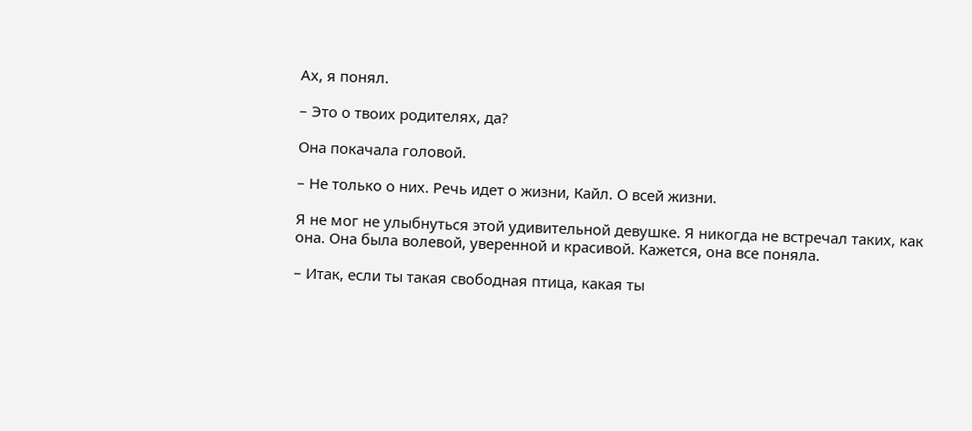Ах, я понял.

– Это о твоих родителях, да?

Она покачала головой.

– Не только о них. Речь идет о жизни, Кайл. О всей жизни.

Я не мог не улыбнуться этой удивительной девушке. Я никогда не встречал таких, как она. Она была волевой, уверенной и красивой. Кажется, она все поняла.

– Итак, если ты такая свободная птица, какая ты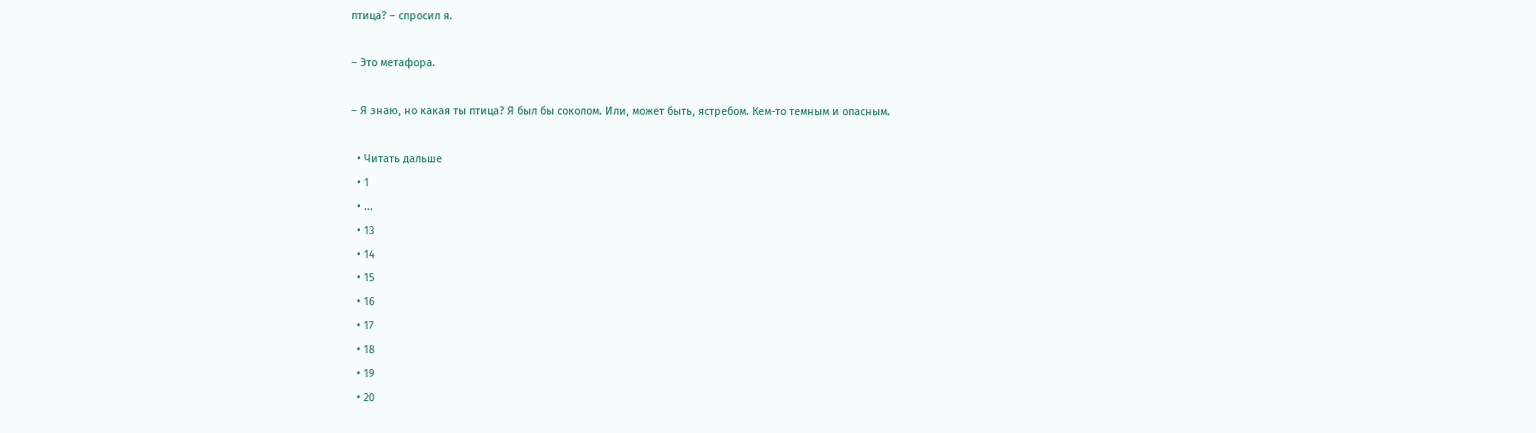птица? – спросил я.

– Это метафора.

– Я знаю, но какая ты птица? Я был бы соколом. Или, может быть, ястребом. Кем-то темным и опасным.

  • Читать дальше
  • 1
  • ...
  • 13
  • 14
  • 15
  • 16
  • 17
  • 18
  • 19
  • 20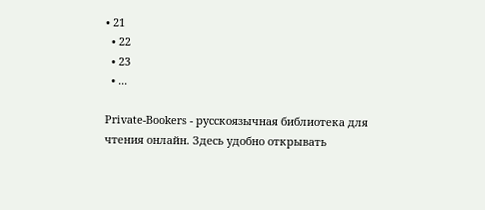• 21
  • 22
  • 23
  • ...

Private-Bookers - русскоязычная библиотека для чтения онлайн. Здесь удобно открывать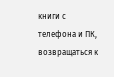книги с телефона и ПК, возвращаться к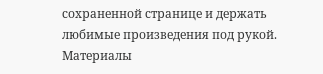сохраненной странице и держать любимые произведения под рукой. Материалы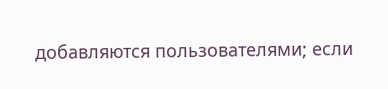добавляются пользователями; если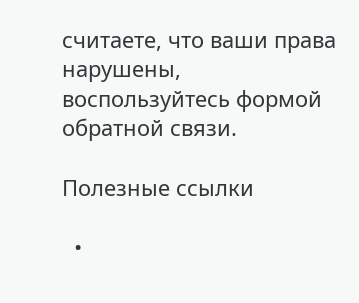считаете, что ваши права нарушены, воспользуйтесь формой обратной связи.

Полезные ссылки

  •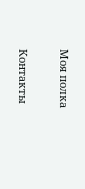Моя полка

Контакты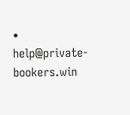• help@private-bookers.win